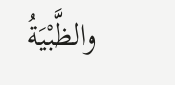والظَّبْيَةُ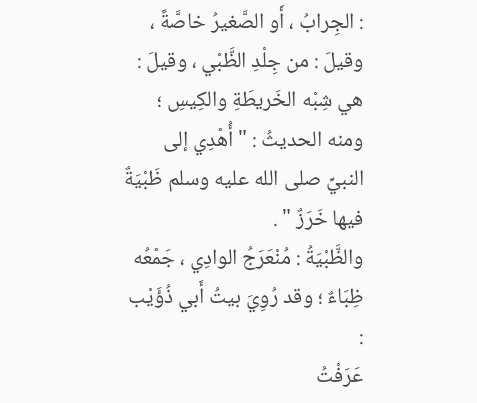: الجِرابُ ، أَو الصَّغيرُ خاصَّةً ، وقيلَ : من جِلْدِ الظَّبْي ، وقيلَ : هي شِبْه الخَريطَةِ والكِيسِ ؛ ومنه الحديثُ : " أُهْدِي إلى النبيِّ صلى الله عليه وسلم ظَبْيَةٌ فيها خَرَزٌ " .
والظَّبْيَةُ : مُنْعَرَجُ الوادِي ، جَمْعُه ظِبَاءٌ ؛ وقد رُوِيَ بيتُ أَبي ذُؤَيْب :
عَرَفْتُ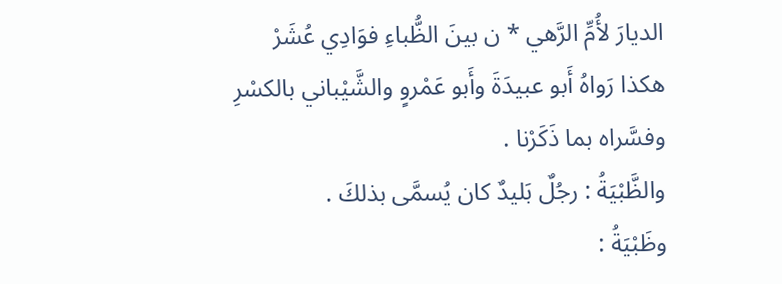الديارَ لأُمِّ الرَّهي * ن بينَ الظُّباءِ فوَادِي عُشَرْ
هكذا رَواهُ أَبو عبيدَةَ وأَبو عَمْروٍ والشَّيْباني بالكسْرِ وفسَّراه بما ذَكَرْنا .
والظَّبْيَةُ : رجُلٌ بَليدٌ كان يُسمَّى بذلكَ .
وظَبْيَةُ :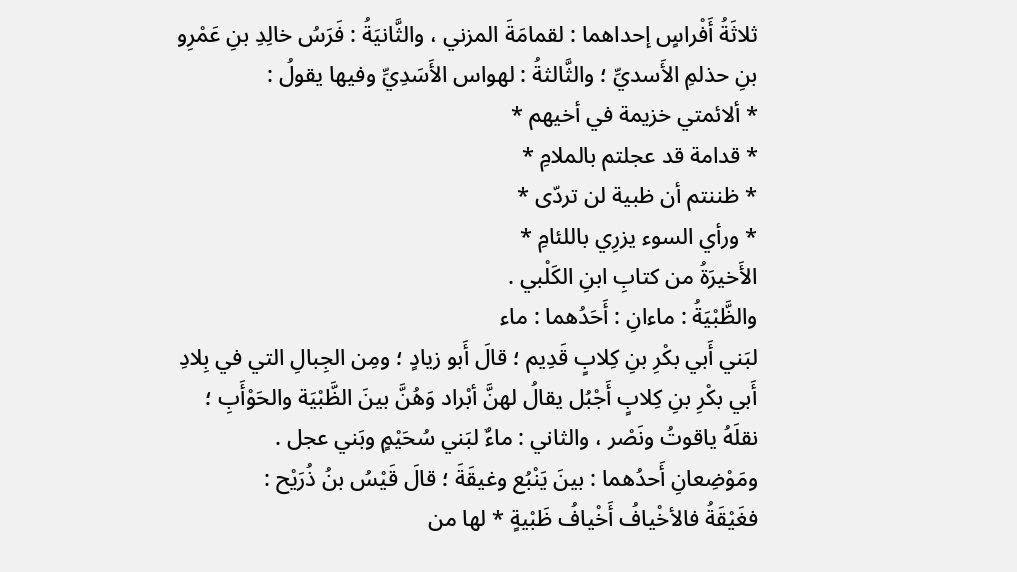ثلاثَةُ أَفْراسٍ إحداهما : لقمامَةَ المزني ، والثَّانيَةُ : فَرَسُ خالِدِ بنِ عَمْرِو بنِ حذلمِ الأَسديِّ ؛ والثَّالثةُ : لهواس الأَسَدِيِّ وفيها يقولُ :
* ألائمتي خزيمة في أخيهم *
* قدامة قد عجلتم بالملامِ *
* ظننتم أن ظبية لن تردّى *
* ورأي السوء يزرِي باللئامِ *
الأَخيرَةُ من كتابِ ابنِ الكَلْبي .
والظَّبْيَةُ : ماءانِ : أَحَدُهما : ماء
لبَني أَبي بكْرِ بنِ كِلابٍ قَدِيم ؛ قالَ أَبو زيادٍ ؛ ومِن الجِبالِ التي في بِلادِ أَبي بكْرِ بنِ كِلابٍ أَجْبُل يقالُ لهنَّ أبْراد وَهُنَّ بينَ الظَّبْيَة والحَوْأَبِ ؛ نقلَهُ ياقوتُ ونَصْر ، والثاني : ماءٌ لبَني سُحَيْمٍ وبَني عجل .
ومَوْضِعانِ أَحدُهما : بينَ يَنْبُع وغيقَةَ ؛ قالَ قَيْسُ بنُ ذُرَيْح :
فغَيْقَةُ فالأخْيافُ أَخْيافُ ظَبْيةٍ * لها من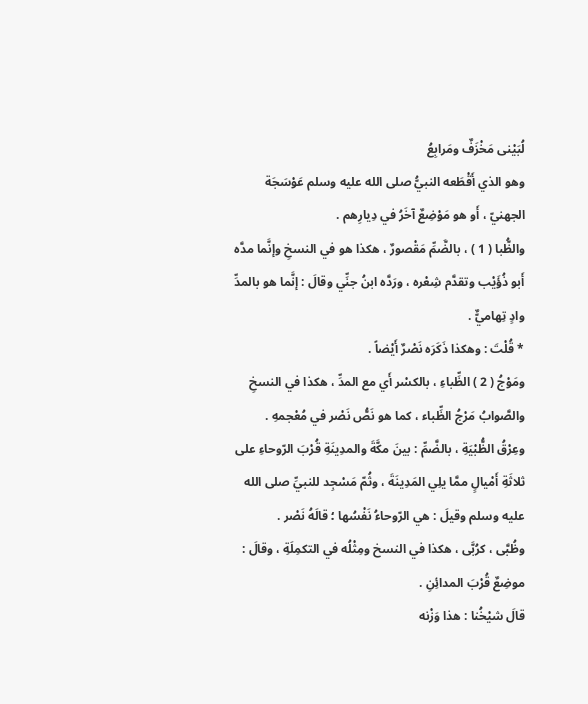لُبَيْنى مَخْزَفٌ ومَرابِعُ
وهو الذي أَقْطَعه النبيُّ صلى الله عليه وسلم عَوْسَجَة الجهنيّ ، أَو هو مَوْضِعٌ آخَرُ في دِيارِهم .
والظُّبا ( 1 ) ، بالضَّمِّ مَقْصورٌ ، هكذا هو في النسخِ وإنَّما مدَّه أَبو ذُؤَيْب وتقدَّم شِعْره ، ورَدَّه ابنُ جنِّي وقالَ : إنَّما هو بالمدِّ وادٍ تِهاميٌّ .
* قُلْتَ : وهكذا ذَكَرَه نَصْرٌ أَيْضاً .
ومَوْجُ ( 2 ) الظِّباءِ ، بالكسْر أَي مع المدِّ ، هكذا في النسخِ والصَّوابُ مَرْجُ الظِّباء ، كما هو نَصُّ نَصْر في مُعْجمهِ .
وعِرْقُ الظُّبْيَةِ ، بالضَّمِّ : بينَ مكَّةَ والمدِينَةِ قُرْبَ الرّوحاءِ على ثلاثَةِ أَمْيالٍ ممَّا يلِي المَدِينَةَ ، وثُمّ مَسْجِد للنبيِّ صلى الله عليه وسلم وقيلَ : هي الرّوحاءُ نَفْسُها ؛ قالَهُ نَصْر .
وظُبَّى ، كرُبَّى ، هكذا في النسخ ومِثْلُه في التكمِلَةِ ، وقالَ : موضِعٌ قُرْبَ المدائِنِ .
قالَ شيْخُنا : هذا وَزْنه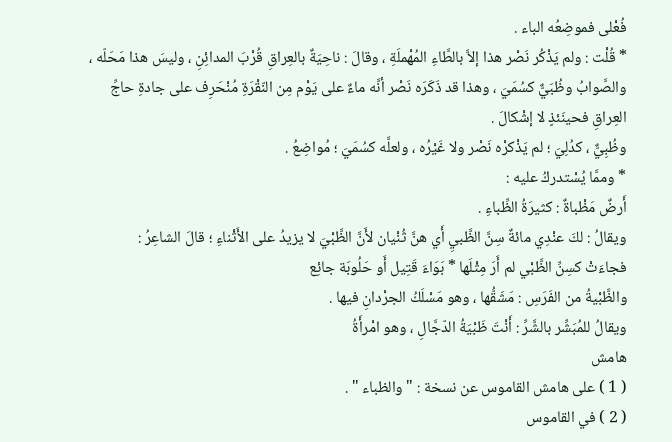فُعْلى فموضِعُه الباء .
* قُلْت : ولم يَذْكُر نَصْر هذا إلاَّ بالطَّاءِ المُهْملَةِ ، وقالَ : ناحِيَةٌ بالعِراقِ قُرْبَ المدائِنِ ، وليسَ هذا مَحَلّه ، والصَّوابُ وظُبَيٌّ كسُمَيَ ، وهذا قد ذَكَرَه نَصْر أنَّه ماءٌ على يَوْم مِن النّقْرَةِ مُنْحَرِف على جادةِ حاجِّ العِراقِ فحينَئذٍ لا إشْكالَ .
وظُبِيٌّ ، كدُلِيَ ؛ لم يَذْكرْه نَصْر ولا غَيْرُه ، ولعلَّه كسُمَيَ ؛ مُواضِعُ .
* وممَّا يُسْتدركُ عليه :
أَرضٌ مَظْباةٌ : كثيرَةُ الظِّباءِ .
ويقالُ : لكَ عنْدِي مائةٌ سِنَّ الظَّبيِ أَي هنَّ ثُنْيان لأَنَّ الظَّبْيَ لا يزيدُ على الأَثْناءِ ؛ قالَ الشاعِرُ :
فجاءَتْ كسِنِّ الظَّبْي لم أَرَ مِثْلَها * بَوَاءَ قَتِيل أَو حَلُوبَة جائِع
والظَّبْيةُ من الفَرَسِ : مَشَقُّها ، وهو مَسْلَكُ الجرْدانِ فيها .
ويقالُ للمُبَشِّر بالشَّرِّ : أَنْتَ ظَبْيَةُ الدّجَّالِ ، وهو امْرأَةُ
هامش
( 1 ) على هامش القاموس عن نسخة : " والظباء " .
( 2 ) في القاموس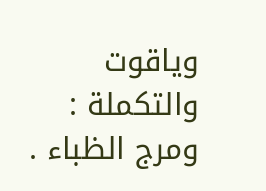وياقوت والتكملة : ومرج الظباء .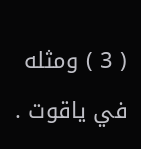( 3 ) ومثله في ياقوت .